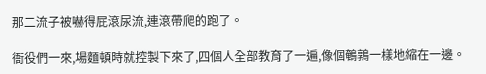那二流子被嚇得屁滾尿流,連滾帶爬的跑了。

衙役們一來,場麵頓時就控製下來了,四個人全部教育了一遍,像個鵪鶉一樣地縮在一邊。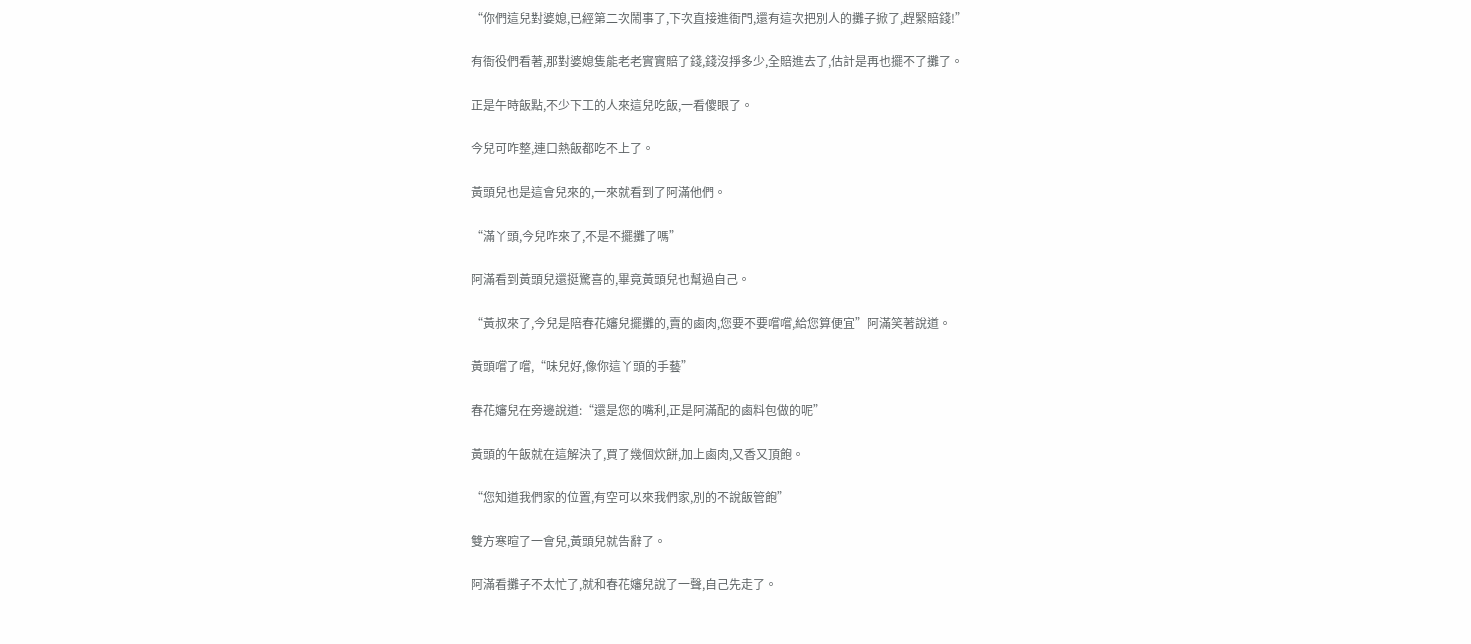“你們這兒對婆媳,已經第二次鬧事了,下次直接進衙門,還有這次把別人的攤子掀了,趕緊賠錢!”

有衙役們看著,那對婆媳隻能老老實實賠了錢,錢沒掙多少,全賠進去了,估計是再也擺不了攤了。

正是午時飯點,不少下工的人來這兒吃飯,一看傻眼了。

今兒可咋整,連口熱飯都吃不上了。

黃頭兒也是這會兒來的,一來就看到了阿滿他們。

“滿丫頭,今兒咋來了,不是不擺攤了嗎”

阿滿看到黃頭兒還挺驚喜的,畢竟黃頭兒也幫過自己。

“黃叔來了,今兒是陪春花嬸兒擺攤的,賣的鹵肉,您要不要嚐嚐,給您算便宜”阿滿笑著說道。

黃頭嚐了嚐,“味兒好,像你這丫頭的手藝”

春花嬸兒在旁邊說道:“還是您的嘴利,正是阿滿配的鹵料包做的呢”

黃頭的午飯就在這解決了,買了幾個炊餅,加上鹵肉,又香又頂飽。

“您知道我們家的位置,有空可以來我們家,別的不說飯管飽”

雙方寒暄了一會兒,黃頭兒就告辭了。

阿滿看攤子不太忙了,就和春花嬸兒說了一聲,自己先走了。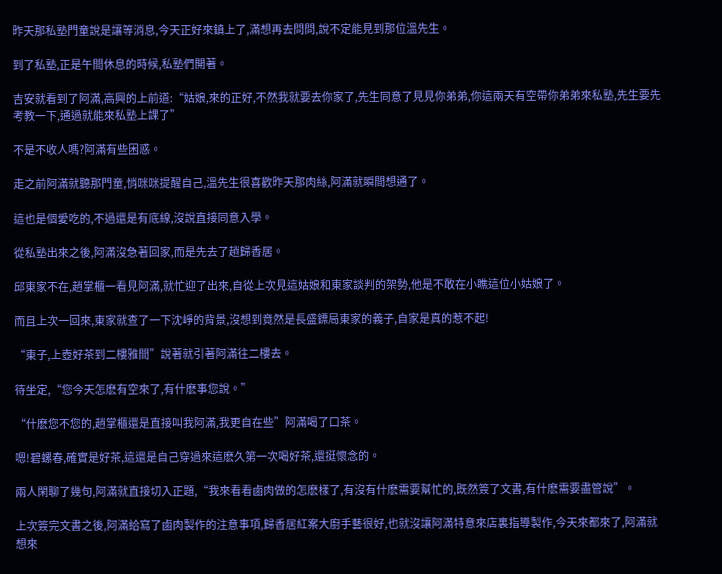昨天那私塾門童說是讓等消息,今天正好來鎮上了,滿想再去問問,說不定能見到那位溫先生。

到了私塾,正是午間休息的時候,私塾們開著。

吉安就看到了阿滿,高興的上前道:“姑娘,來的正好,不然我就要去你家了,先生同意了見見你弟弟,你這兩天有空帶你弟弟來私塾,先生要先考教一下,通過就能來私塾上課了”

不是不收人嗎?阿滿有些困惑。

走之前阿滿就聽那門童,悄咪咪提醒自己,溫先生很喜歡昨天那肉絲,阿滿就瞬間想通了。

這也是個愛吃的,不過還是有底線,沒說直接同意入學。

從私塾出來之後,阿滿沒急著回家,而是先去了趟歸香居。

邱東家不在,趙掌櫃一看見阿滿,就忙迎了出來,自從上次見這姑娘和東家談判的架勢,他是不敢在小瞧這位小姑娘了。

而且上次一回來,東家就查了一下沈崢的背景,沒想到竟然是長盛鏢局東家的義子,自家是真的惹不起!

“東子,上壺好茶到二樓雅間”說著就引著阿滿往二樓去。

待坐定,“您今天怎麽有空來了,有什麽事您說。”

“什麽您不您的,趙掌櫃還是直接叫我阿滿,我更自在些”阿滿喝了口茶。

嗯!碧螺春,確實是好茶,這還是自己穿過來這麽久第一次喝好茶,還挺懷念的。

兩人閑聊了幾句,阿滿就直接切入正題,“我來看看鹵肉做的怎麽樣了,有沒有什麽需要幫忙的,既然簽了文書,有什麽需要盡管說”。

上次簽完文書之後,阿滿給寫了鹵肉製作的注意事項,歸香居紅案大廚手藝很好,也就沒讓阿滿特意來店裏指導製作,今天來都來了,阿滿就想來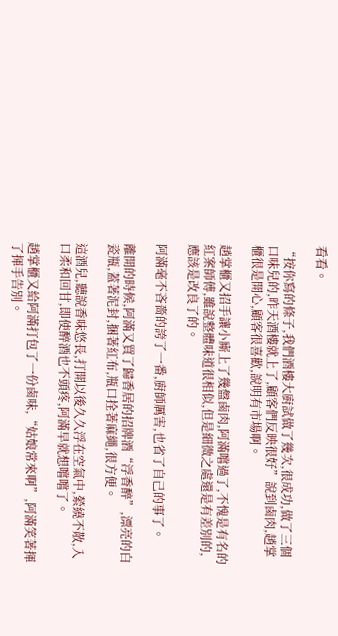看看。

“按你寫的條子,我們酒樓大廚試做了幾次,很成功,做了三個口味兒的,昨天酒樓就上了,顧客們反映很好”說到鹵肉,趙掌櫃很是開心,顧客很喜歡,說明有市場啊。

趙掌櫃又招手讓小廝上了幾盤鹵肉,阿滿嚐過了,不愧是有名的紅案師傅,雖說整體味道很相似,但是細微之處還是有差別的,應該是改良了的。

阿滿毫不吝嗇的誇了一番,廚師厲害,也省了自己的事了。

離開的時候,阿滿又買了歸香居的招牌酒“浮香醉”,漂亮的白瓷瓶,蓋著泥封,捆著紅布,瓶口拴著麻繩,很方便。

這酒兒,聽說香味悠長,打開以後久久浮在空氣中,縈繞不散,入口柔和回甘,即使醉酒也不頭疼,阿滿早就想嚐嚐了。

趙掌櫃又給阿滿打包了一份鹵味,“姑娘常來啊”,阿滿笑著揮了揮手告別。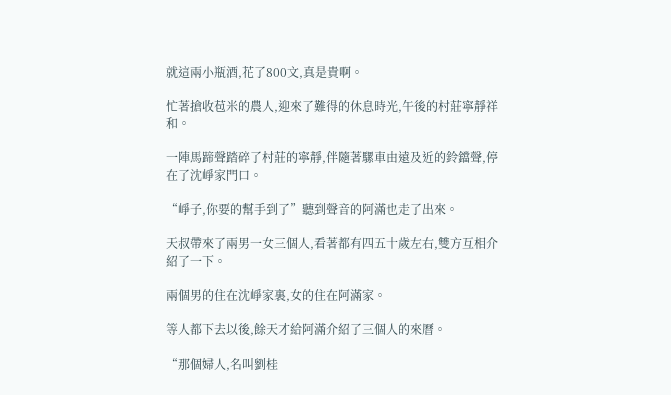就這兩小瓶酒,花了800文,真是貴啊。

忙著搶收苞米的農人,迎來了難得的休息時光,午後的村莊寧靜祥和。

一陣馬蹄聲踏碎了村莊的寧靜,伴隨著騾車由遠及近的鈴鐺聲,停在了沈崢家門口。

“崢子,你要的幫手到了”聽到聲音的阿滿也走了出來。

天叔帶來了兩男一女三個人,看著都有四五十歲左右,雙方互相介紹了一下。

兩個男的住在沈崢家裏,女的住在阿滿家。

等人都下去以後,餘天才給阿滿介紹了三個人的來曆。

“那個婦人,名叫劉桂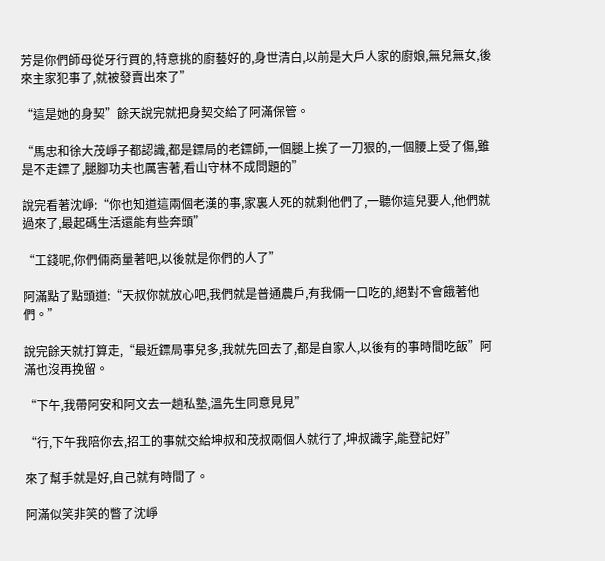芳是你們師母從牙行買的,特意挑的廚藝好的,身世清白,以前是大戶人家的廚娘,無兒無女,後來主家犯事了,就被發賣出來了”

“這是她的身契”餘天說完就把身契交給了阿滿保管。

“馬忠和徐大茂崢子都認識,都是鏢局的老鏢師,一個腿上挨了一刀狠的,一個腰上受了傷,雖是不走鏢了,腿腳功夫也厲害著,看山守林不成問題的”

說完看著沈崢:“你也知道這兩個老漢的事,家裏人死的就剩他們了,一聽你這兒要人,他們就過來了,最起碼生活還能有些奔頭”

“工錢呢,你們倆商量著吧,以後就是你們的人了”

阿滿點了點頭道:“天叔你就放心吧,我們就是普通農戶,有我倆一口吃的,絕對不會餓著他們。”

說完餘天就打算走,“最近鏢局事兒多,我就先回去了,都是自家人,以後有的事時間吃飯”阿滿也沒再挽留。

“下午,我帶阿安和阿文去一趟私塾,溫先生同意見見”

“行,下午我陪你去,招工的事就交給坤叔和茂叔兩個人就行了,坤叔識字,能登記好”

來了幫手就是好,自己就有時間了。

阿滿似笑非笑的瞥了沈崢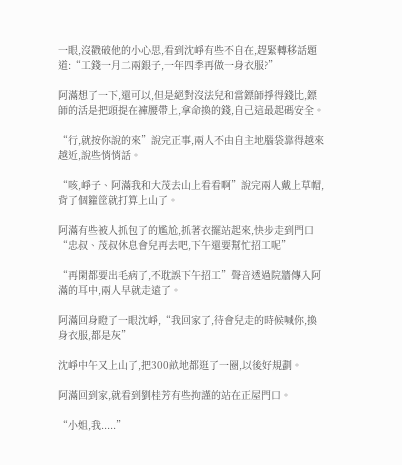一眼,沒戳破他的小心思,看到沈崢有些不自在,趕緊轉移話題道:“工錢一月二兩銀子,一年四季再做一身衣服?”

阿滿想了一下,還可以,但是絕對沒法兒和當鏢師掙得錢比,鏢師的活是把頭提在褲腰帶上,拿命換的錢,自己這最起碼安全。

“行,就按你說的來”說完正事,兩人不由自主地腦袋靠得越來越近,說些悄悄話。

“咳,崢子、阿滿我和大茂去山上看看啊”說完兩人戴上草帽,背了個籮筐就打算上山了。

阿滿有些被人抓包了的尷尬,抓著衣擺站起來,快步走到門口“忠叔、茂叔休息會兒再去吧,下午還要幫忙招工呢”

“再閑都要出毛病了,不耽誤下午招工”聲音透過院牆傳入阿滿的耳中,兩人早就走遠了。

阿滿回身瞪了一眼沈崢,“我回家了,待會兒走的時候喊你,換身衣服,都是灰”

沈崢中午又上山了,把300畝地都逛了一圈,以後好規劃。

阿滿回到家,就看到劉桂芳有些拘謹的站在正屋門口。

“小姐,我.....”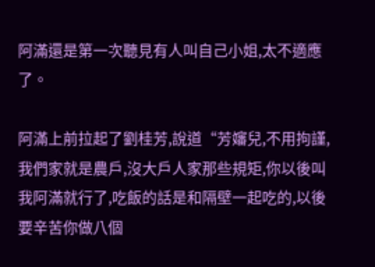阿滿還是第一次聽見有人叫自己小姐,太不適應了。

阿滿上前拉起了劉桂芳,說道“芳嬸兒,不用拘謹,我們家就是農戶,沒大戶人家那些規矩,你以後叫我阿滿就行了,吃飯的話是和隔壁一起吃的,以後要辛苦你做八個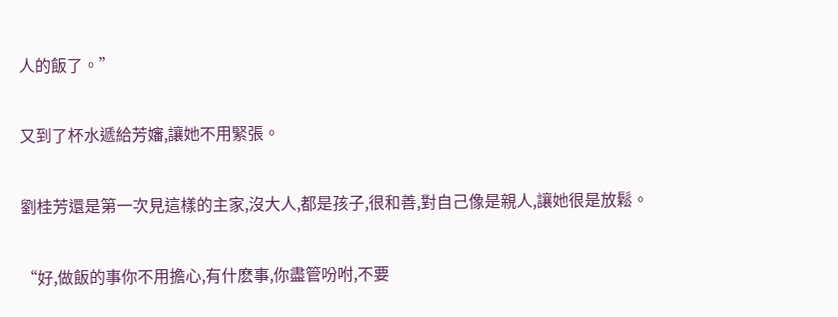人的飯了。”

又到了杯水遞給芳嬸,讓她不用緊張。

劉桂芳還是第一次見這樣的主家,沒大人,都是孩子,很和善,對自己像是親人,讓她很是放鬆。

“好,做飯的事你不用擔心,有什麽事,你盡管吩咐,不要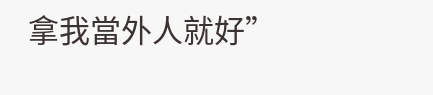拿我當外人就好”